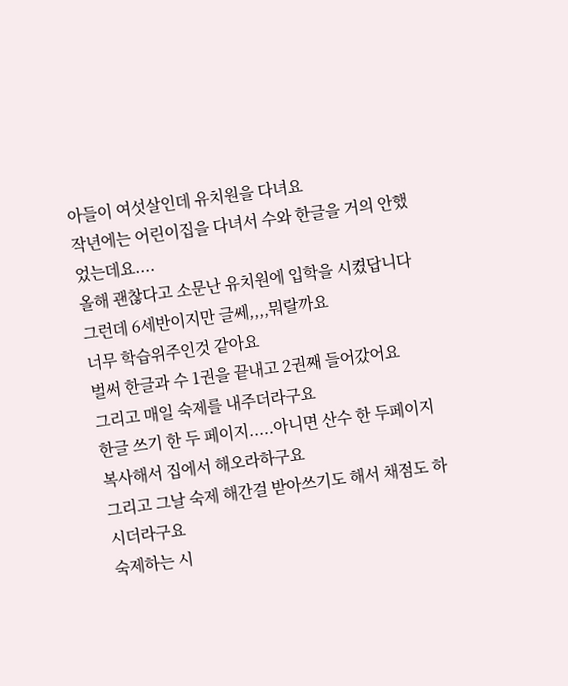아들이 여섯살인데 유치원을 다녀요
작년에는 어린이집을 다녀서 수와 한글을 거의 안했었는데요....
올해 괜찮다고 소문난 유치원에 입학을 시켰답니다
그런데 6세반이지만 글쎄,,,,뭐랄까요
너무 학습위주인것 같아요
벌써 한글과 수 1권을 끝내고 2권째 들어갔어요
그리고 매일 숙제를 내주더라구요
한글 쓰기 한 두 페이지.....아니면 산수 한 두페이지 복사해서 집에서 해오라하구요
그리고 그날 숙제 해간걸 받아쓰기도 해서 채점도 하시더라구요
숙제하는 시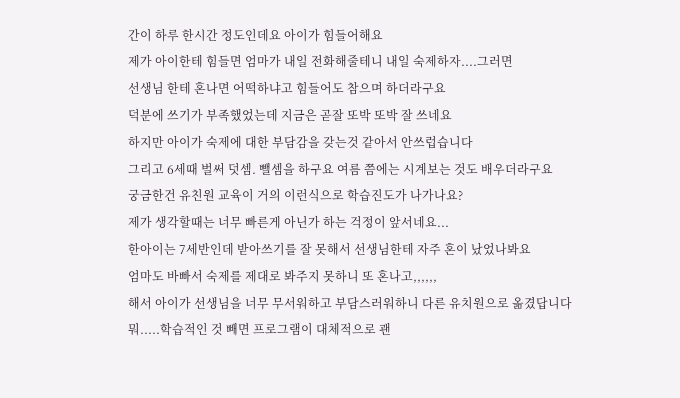간이 하루 한시간 정도인데요 아이가 힘들어해요
제가 아이한테 힘들면 엄마가 내일 전화해줄테니 내일 숙제하자....그러면
선생님 한테 혼나면 어떡하냐고 힘들어도 참으며 하더라구요
덕분에 쓰기가 부족했었는데 지금은 곧잘 또박 또박 잘 쓰네요
하지만 아이가 숙제에 대한 부담감을 갖는것 같아서 안쓰럽습니다
그리고 6세때 벌써 덧셈. 뺄셈을 하구요 여름 쯤에는 시계보는 것도 배우더라구요
궁금한건 유친원 교육이 거의 이런식으로 학습진도가 나가나요?
제가 생각할때는 너무 빠른게 아닌가 하는 걱정이 앞서네요...
한아이는 7세반인데 받아쓰기를 잘 못해서 선생님한테 자주 혼이 났었나봐요
엄마도 바빠서 숙제를 제대로 봐주지 못하니 또 혼나고,,,,,,
해서 아이가 선생님을 너무 무서워하고 부담스러워하니 다른 유치원으로 옮겼답니다
뭐.....학습적인 것 빼면 프로그램이 대체적으로 괜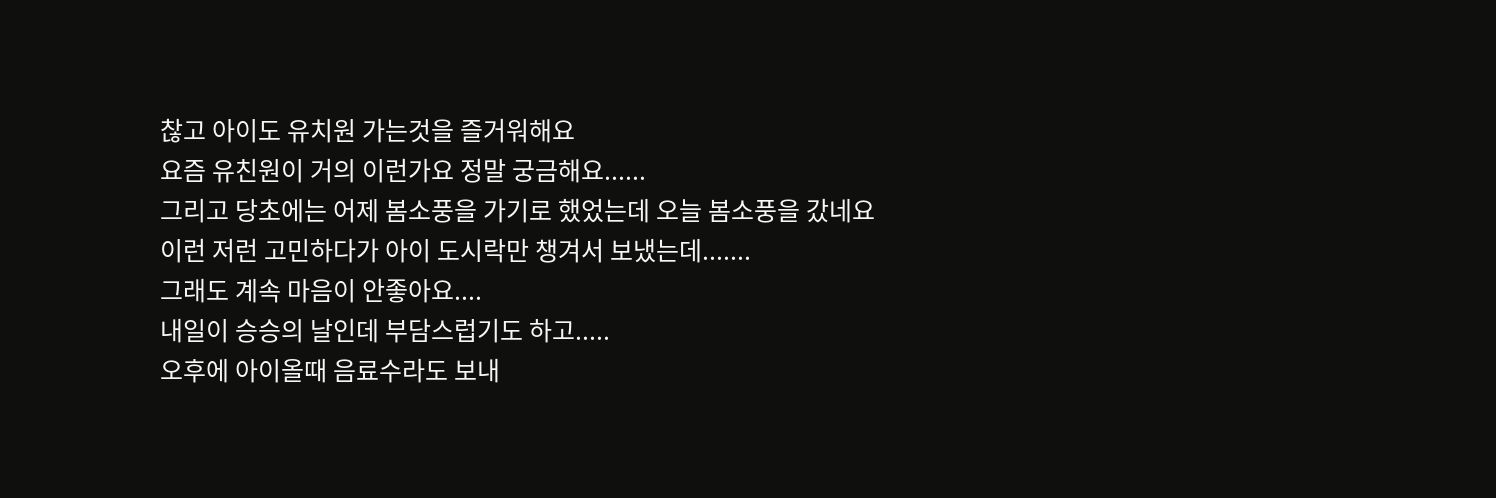찮고 아이도 유치원 가는것을 즐거워해요
요즘 유친원이 거의 이런가요 정말 궁금해요......
그리고 당초에는 어제 봄소풍을 가기로 했었는데 오늘 봄소풍을 갔네요
이런 저런 고민하다가 아이 도시락만 챙겨서 보냈는데.......
그래도 계속 마음이 안좋아요....
내일이 승승의 날인데 부담스럽기도 하고.....
오후에 아이올때 음료수라도 보내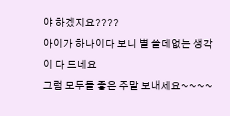야 하겠지요????
아이가 하나이다 보니 별 쓸데없는 생각이 다 드네요
그럼 모두들 좋은 주말 보내세요~~~~